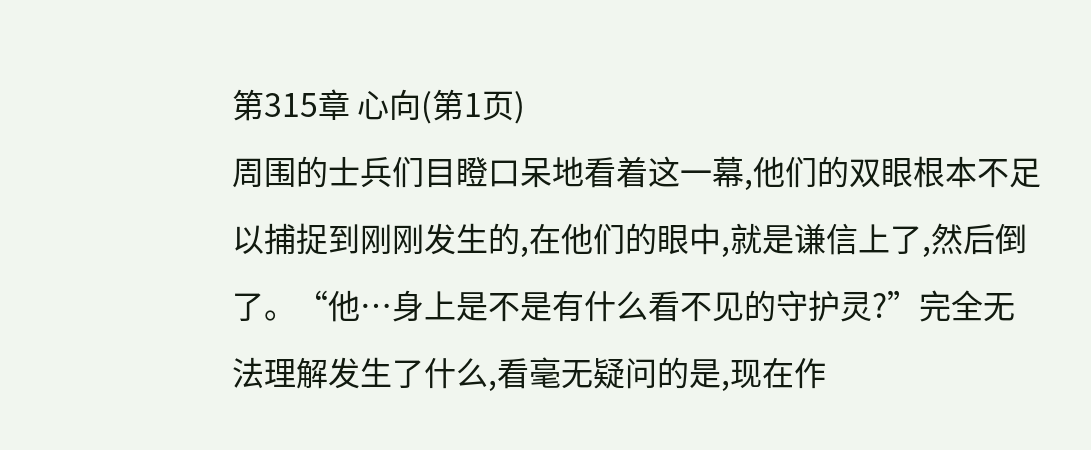第315章 心向(第1页)
周围的士兵们目瞪口呆地看着这一幕,他们的双眼根本不足以捕捉到刚刚发生的,在他们的眼中,就是谦信上了,然后倒了。“他…身上是不是有什么看不见的守护灵?”完全无法理解发生了什么,看毫无疑问的是,现在作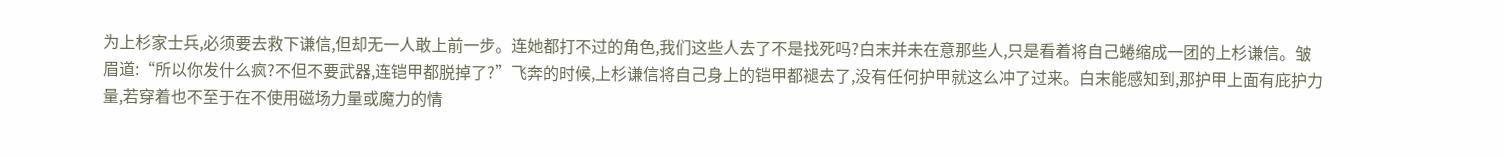为上杉家士兵,必须要去救下谦信,但却无一人敢上前一步。连她都打不过的角色,我们这些人去了不是找死吗?白末并未在意那些人,只是看着将自己蜷缩成一团的上杉谦信。皱眉道:“所以你发什么疯?不但不要武器,连铠甲都脱掉了?”飞奔的时候,上杉谦信将自己身上的铠甲都褪去了,没有任何护甲就这么冲了过来。白末能感知到,那护甲上面有庇护力量,若穿着也不至于在不使用磁场力量或魔力的情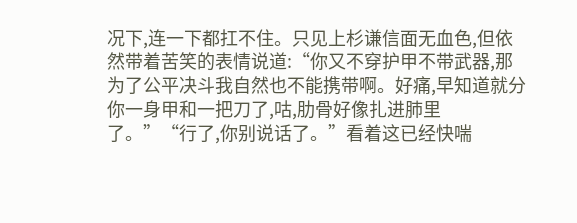况下,连一下都扛不住。只见上杉谦信面无血色,但依然带着苦笑的表情说道:“你又不穿护甲不带武器,那为了公平决斗我自然也不能携带啊。好痛,早知道就分你一身甲和一把刀了,咕,肋骨好像扎进肺里了。”“行了,你别说话了。”看着这已经快喘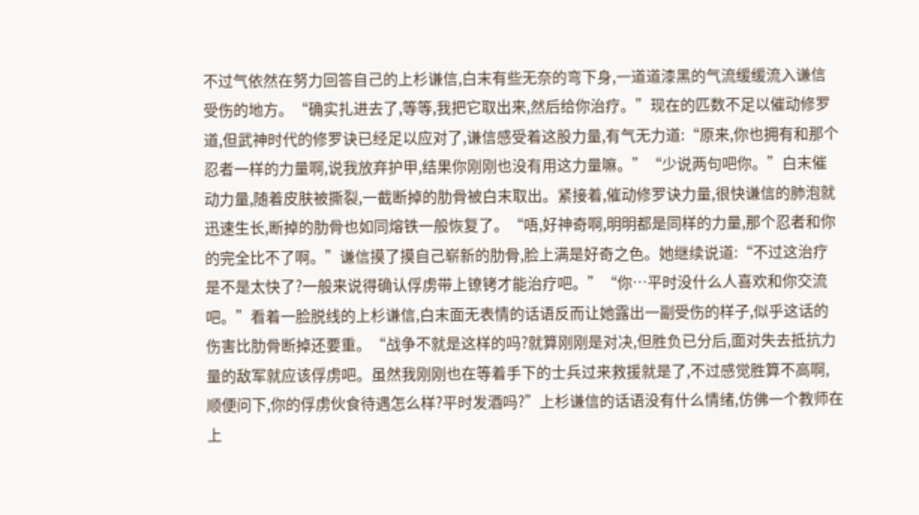不过气依然在努力回答自己的上杉谦信,白末有些无奈的弯下身,一道道漆黑的气流缓缓流入谦信受伤的地方。“确实扎进去了,等等,我把它取出来,然后给你治疗。”现在的匹数不足以催动修罗道,但武神时代的修罗诀已经足以应对了,谦信感受着这股力量,有气无力道:“原来,你也拥有和那个忍者一样的力量啊,说我放弃护甲,结果你刚刚也没有用这力量嘛。”“少说两句吧你。”白末催动力量,随着皮肤被撕裂,一截断掉的肋骨被白末取出。紧接着,催动修罗诀力量,很快谦信的肺泡就迅速生长,断掉的肋骨也如同熔铁一般恢复了。“唔,好神奇啊,明明都是同样的力量,那个忍者和你的完全比不了啊。”谦信摸了摸自己崭新的肋骨,脸上满是好奇之色。她继续说道:“不过这治疗是不是太快了?一般来说得确认俘虏带上镣铐才能治疗吧。”“你…平时没什么人喜欢和你交流吧。”看着一脸脱线的上杉谦信,白末面无表情的话语反而让她露出一副受伤的样子,似乎这话的伤害比肋骨断掉还要重。“战争不就是这样的吗?就算刚刚是对决,但胜负已分后,面对失去抵抗力量的敌军就应该俘虏吧。虽然我刚刚也在等着手下的士兵过来救援就是了,不过感觉胜算不高啊,顺便问下,你的俘虏伙食待遇怎么样?平时发酒吗?”上杉谦信的话语没有什么情绪,仿佛一个教师在上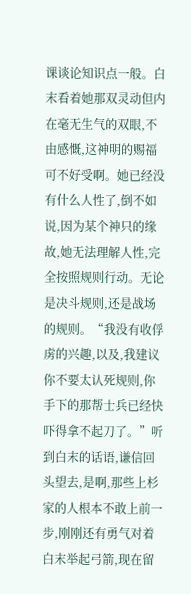课谈论知识点一般。白末看着她那双灵动但内在毫无生气的双眼,不由感慨,这神明的赐福可不好受啊。她已经没有什么人性了,倒不如说,因为某个神只的缘故,她无法理解人性,完全按照规则行动。无论是决斗规则,还是战场的规则。“我没有收俘虏的兴趣,以及,我建议你不要太认死规则,你手下的那帮士兵已经快吓得拿不起刀了。”听到白末的话语,谦信回头望去,是啊,那些上杉家的人根本不敢上前一步,刚刚还有勇气对着白末举起弓箭,现在留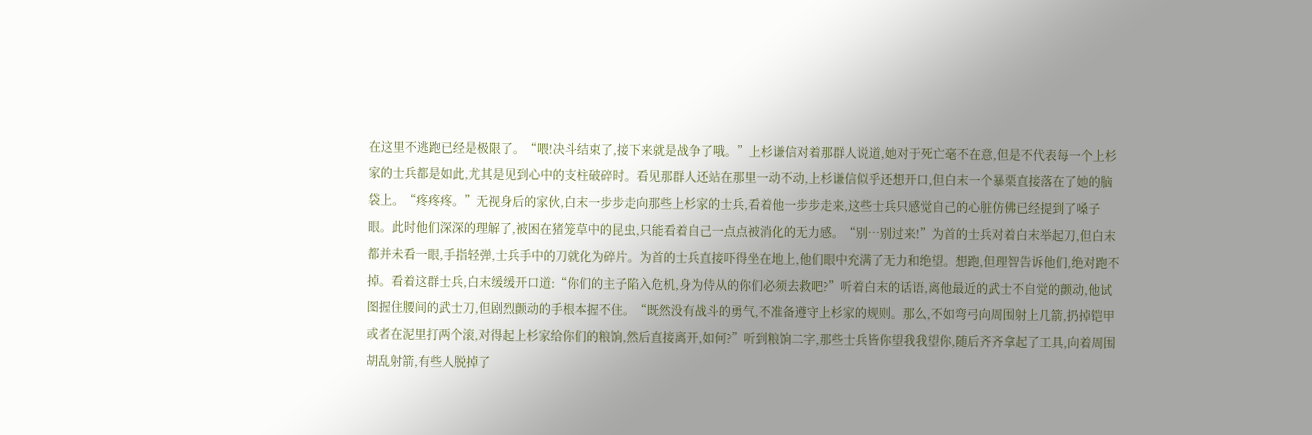在这里不逃跑已经是极限了。“喂!决斗结束了,接下来就是战争了哦。”上杉谦信对着那群人说道,她对于死亡毫不在意,但是不代表每一个上杉家的士兵都是如此,尤其是见到心中的支柱破碎时。看见那群人还站在那里一动不动,上杉谦信似乎还想开口,但白末一个暴栗直接落在了她的脑袋上。“疼疼疼。”无视身后的家伙,白末一步步走向那些上杉家的士兵,看着他一步步走来,这些士兵只感觉自己的心脏仿佛已经提到了嗓子眼。此时他们深深的理解了,被困在猪笼草中的昆虫,只能看着自己一点点被消化的无力感。“别…别过来!”为首的士兵对着白末举起刀,但白末都并未看一眼,手指轻弹,士兵手中的刀就化为碎片。为首的士兵直接吓得坐在地上,他们眼中充满了无力和绝望。想跑,但理智告诉他们,绝对跑不掉。看着这群士兵,白末缓缓开口道:“你们的主子陷入危机,身为侍从的你们必须去救吧?”听着白末的话语,离他最近的武士不自觉的颤动,他试图握住腰间的武士刀,但剧烈颤动的手根本握不住。“既然没有战斗的勇气,不准备遵守上杉家的规则。那么,不如弯弓向周围射上几箭,扔掉铠甲或者在泥里打两个滚,对得起上杉家给你们的粮饷,然后直接离开,如何?”听到粮饷二字,那些士兵皆你望我我望你,随后齐齐拿起了工具,向着周围胡乱射箭,有些人脱掉了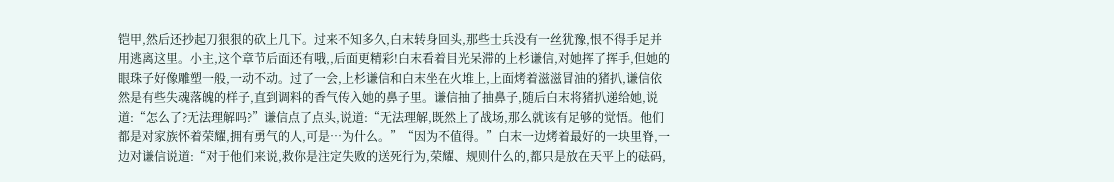铠甲,然后还抄起刀狠狠的砍上几下。过来不知多久,白末转身回头,那些士兵没有一丝犹豫,恨不得手足并用逃离这里。小主,这个章节后面还有哦,,后面更精彩!白末看着目光呆滞的上杉谦信,对她挥了挥手,但她的眼珠子好像雕塑一般,一动不动。过了一会,上杉谦信和白末坐在火堆上,上面烤着滋滋冒油的猪扒,谦信依然是有些失魂落魄的样子,直到调料的香气传入她的鼻子里。谦信抽了抽鼻子,随后白末将猪扒递给她,说道:“怎么了?无法理解吗?”谦信点了点头,说道:“无法理解,既然上了战场,那么就该有足够的觉悟。他们都是对家族怀着荣耀,拥有勇气的人,可是…为什么。”“因为不值得。”白末一边烤着最好的一块里脊,一边对谦信说道:“对于他们来说,救你是注定失败的送死行为,荣耀、规则什么的,都只是放在天平上的砝码,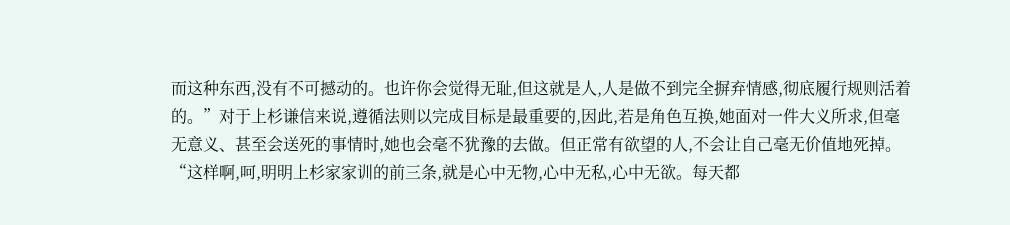而这种东西,没有不可撼动的。也许你会觉得无耻,但这就是人,人是做不到完全摒弃情感,彻底履行规则活着的。”对于上杉谦信来说,遵循法则以完成目标是最重要的,因此,若是角色互换,她面对一件大义所求,但毫无意义、甚至会送死的事情时,她也会毫不犹豫的去做。但正常有欲望的人,不会让自己毫无价值地死掉。“这样啊,呵,明明上杉家家训的前三条,就是心中无物,心中无私,心中无欲。每天都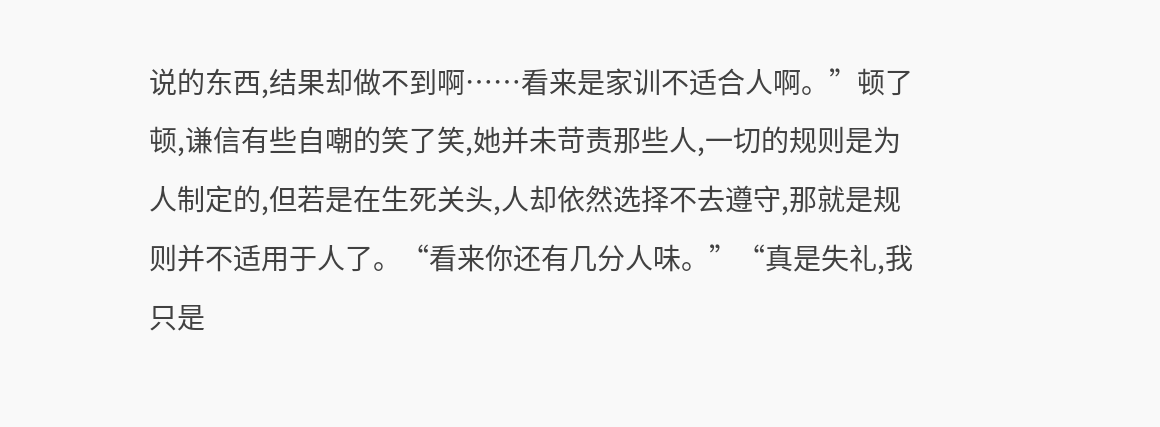说的东西,结果却做不到啊……看来是家训不适合人啊。”顿了顿,谦信有些自嘲的笑了笑,她并未苛责那些人,一切的规则是为人制定的,但若是在生死关头,人却依然选择不去遵守,那就是规则并不适用于人了。“看来你还有几分人味。”“真是失礼,我只是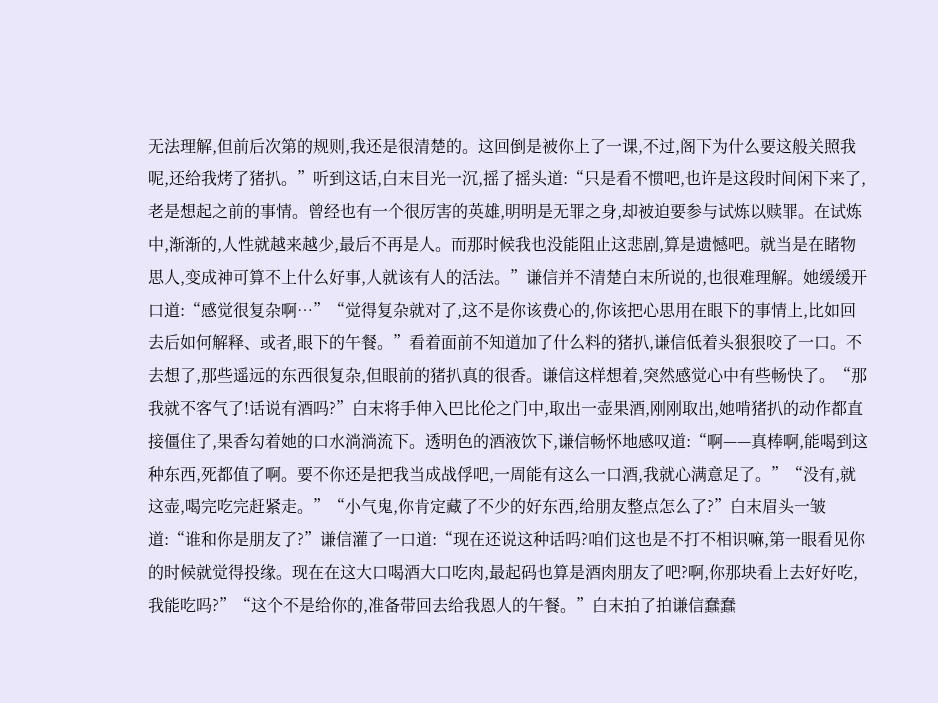无法理解,但前后次第的规则,我还是很清楚的。这回倒是被你上了一课,不过,阁下为什么要这般关照我呢,还给我烤了猪扒。”听到这话,白末目光一沉,摇了摇头道:“只是看不惯吧,也许是这段时间闲下来了,老是想起之前的事情。曾经也有一个很厉害的英雄,明明是无罪之身,却被迫要参与试炼以赎罪。在试炼中,渐渐的,人性就越来越少,最后不再是人。而那时候我也没能阻止这悲剧,算是遗憾吧。就当是在睹物思人,变成神可算不上什么好事,人就该有人的活法。”谦信并不清楚白末所说的,也很难理解。她缓缓开口道:“感觉很复杂啊…”“觉得复杂就对了,这不是你该费心的,你该把心思用在眼下的事情上,比如回去后如何解释、或者,眼下的午餐。”看着面前不知道加了什么料的猪扒,谦信低着头狠狠咬了一口。不去想了,那些遥远的东西很复杂,但眼前的猪扒真的很香。谦信这样想着,突然感觉心中有些畅快了。“那我就不客气了!话说有酒吗?”白末将手伸入巴比伦之门中,取出一壶果酒,刚刚取出,她啃猪扒的动作都直接僵住了,果香勾着她的口水淌淌流下。透明色的酒液饮下,谦信畅怀地感叹道:“啊——真棒啊,能喝到这种东西,死都值了啊。要不你还是把我当成战俘吧,一周能有这么一口酒,我就心满意足了。”“没有,就这壶,喝完吃完赶紧走。”“小气鬼,你肯定藏了不少的好东西,给朋友整点怎么了?”白末眉头一皱道:“谁和你是朋友了?”谦信灌了一口道:“现在还说这种话吗?咱们这也是不打不相识嘛,第一眼看见你的时候就觉得投缘。现在在这大口喝酒大口吃肉,最起码也算是酒肉朋友了吧?啊,你那块看上去好好吃,我能吃吗?”“这个不是给你的,准备带回去给我恩人的午餐。”白末拍了拍谦信蠢蠢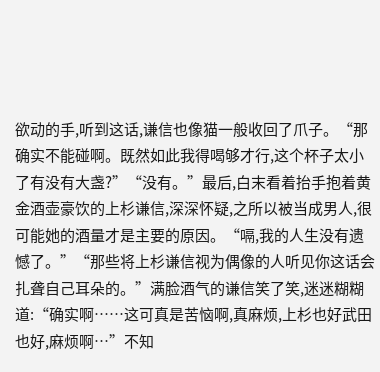欲动的手,听到这话,谦信也像猫一般收回了爪子。“那确实不能碰啊。既然如此我得喝够才行,这个杯子太小了有没有大盏?”“没有。”最后,白末看着抬手抱着黄金酒壶豪饮的上杉谦信,深深怀疑,之所以被当成男人,很可能她的酒量才是主要的原因。“嗝,我的人生没有遗憾了。”“那些将上杉谦信视为偶像的人听见你这话会扎聋自己耳朵的。”满脸酒气的谦信笑了笑,迷迷糊糊道:“确实啊……这可真是苦恼啊,真麻烦,上杉也好武田也好,麻烦啊…”不知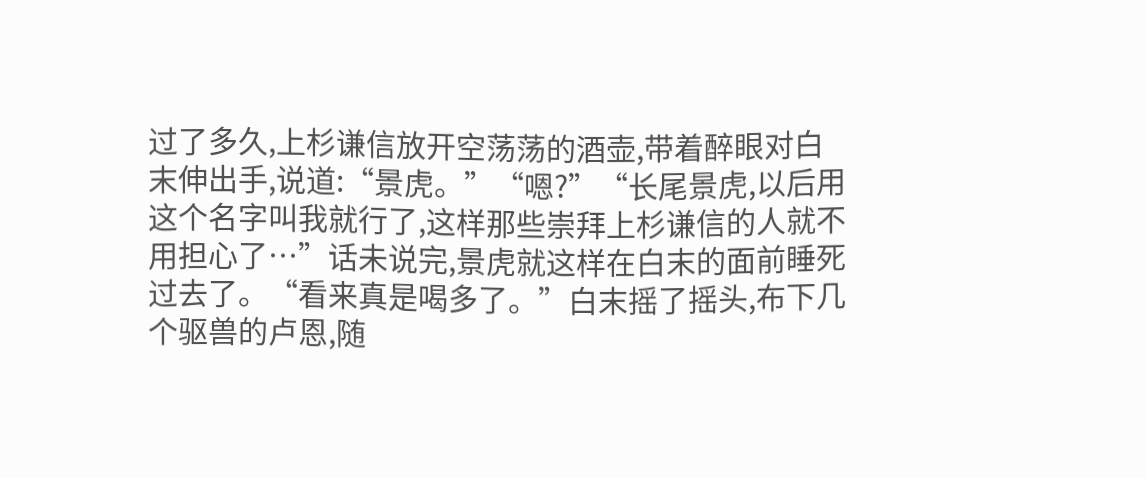过了多久,上杉谦信放开空荡荡的酒壶,带着醉眼对白末伸出手,说道:“景虎。”“嗯?”“长尾景虎,以后用这个名字叫我就行了,这样那些崇拜上杉谦信的人就不用担心了…”话未说完,景虎就这样在白末的面前睡死过去了。“看来真是喝多了。”白末摇了摇头,布下几个驱兽的卢恩,随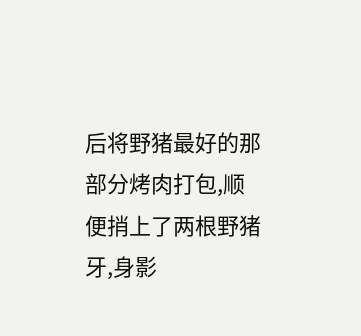后将野猪最好的那部分烤肉打包,顺便捎上了两根野猪牙,身影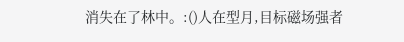消失在了林中。:()人在型月,目标磁场强者